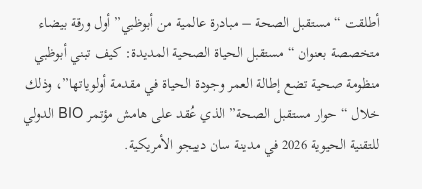أطلقت “مستقبل الصحة – مبادرة عالمية من أبوظبي” أول ورقة بيضاء متخصصة بعنوان “مستقبل الحياة الصحية المديدة: كيف تبني أبوظبي منظومة صحية تضع إطالة العمر وجودة الحياة في مقدمة أولوياتها”، وذلك خلال “حوار مستقبل الصحة” الذي عُقد على هامش مؤتمر BIO الدولي للتقنية الحيوية 2026 في مدينة سان دييجو الأمريكية.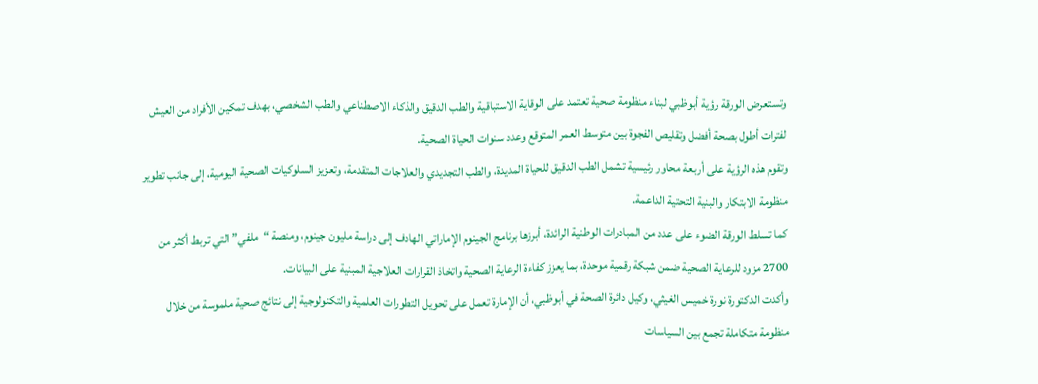وتستعرض الورقة رؤية أبوظبي لبناء منظومة صحية تعتمد على الوقاية الاستباقية والطب الدقيق والذكاء الاصطناعي والطب الشخصي، بهدف تمكين الأفراد من العيش لفترات أطول بصحة أفضل وتقليص الفجوة بين متوسط العمر المتوقع وعدد سنوات الحياة الصحية.
وتقوم هذه الرؤية على أربعة محاور رئيسية تشمل الطب الدقيق للحياة المديدة، والطب التجديدي والعلاجات المتقدمة، وتعزيز السلوكيات الصحية اليومية، إلى جانب تطوير منظومة الابتكار والبنية التحتية الداعمة.
كما تسلط الورقة الضوء على عدد من المبادرات الوطنية الرائدة، أبرزها برنامج الجينوم الإماراتي الهادف إلى دراسة مليون جينوم، ومنصة “ملفي” التي تربط أكثر من 2700 مزود للرعاية الصحية ضمن شبكة رقمية موحدة، بما يعزز كفاءة الرعاية الصحية واتخاذ القرارات العلاجية المبنية على البيانات.
وأكدت الدكتورة نورة خميس الغيثي، وكيل دائرة الصحة في أبوظبي، أن الإمارة تعمل على تحويل التطورات العلمية والتكنولوجية إلى نتائج صحية ملموسة من خلال منظومة متكاملة تجمع بين السياسات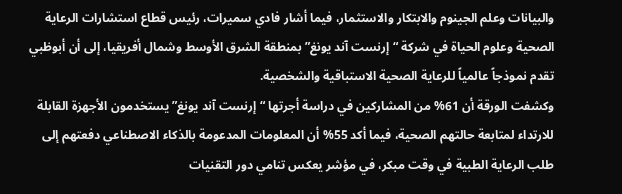والبيانات وعلم الجينوم والابتكار والاستثمار، فيما أشار فادي سميرات، رئيس قطاع استشارات الرعاية الصحية وعلوم الحياة في شركة “إرنست آند يونغ” بمنطقة الشرق الأوسط وشمال أفريقيا، إلى أن أبوظبي تقدم نموذجاً عالمياً للرعاية الصحية الاستباقية والشخصية.
وكشفت الورقة أن 61% من المشاركين في دراسة أجرتها “إرنست آند يونغ” يستخدمون الأجهزة القابلة للارتداء لمتابعة حالتهم الصحية، فيما أكد 55% أن المعلومات المدعومة بالذكاء الاصطناعي دفعتهم إلى طلب الرعاية الطبية في وقت مبكر، في مؤشر يعكس تنامي دور التقنيات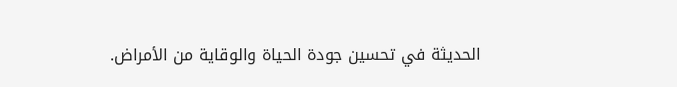الحديثة في تحسين جودة الحياة والوقاية من الأمراض.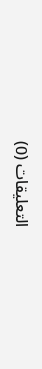التعليقات (0)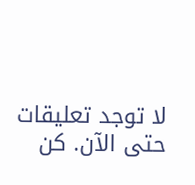لا توجد تعليقات حتى الآن. كن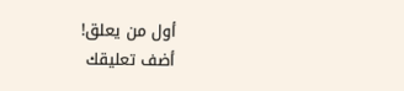أول من يعلق!
أضف تعليقك